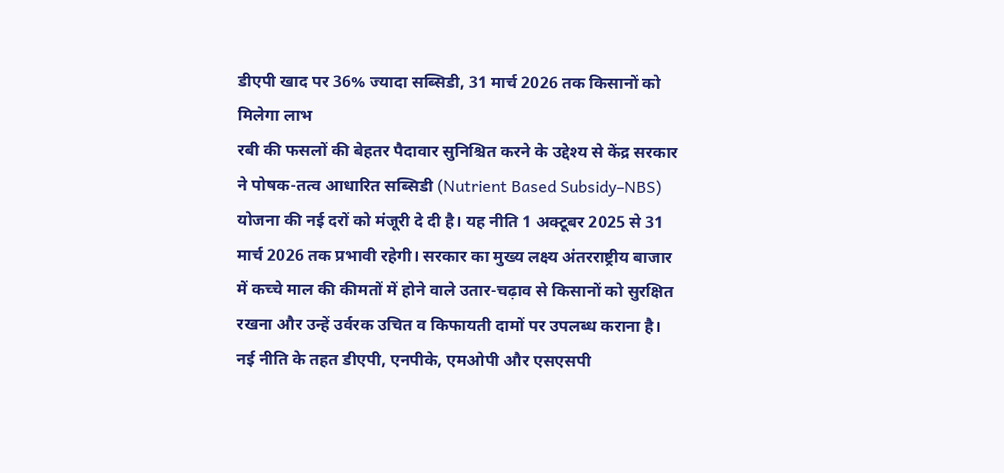डीएपी खाद पर 36% ज्यादा सब्सिडी, 31 मार्च 2026 तक किसानों को मिलेगा लाभ
रबी की फसलों की बेहतर पैदावार सुनिश्चित करने के उद्देश्य से केंद्र सरकार ने पोषक-तत्व आधारित सब्सिडी (Nutrient Based Subsidy–NBS) योजना की नई दरों को मंजूरी दे दी है। यह नीति 1 अक्टूबर 2025 से 31 मार्च 2026 तक प्रभावी रहेगी। सरकार का मुख्य लक्ष्य अंतरराष्ट्रीय बाजार में कच्चे माल की कीमतों में होने वाले उतार-चढ़ाव से किसानों को सुरक्षित रखना और उन्हें उर्वरक उचित व किफायती दामों पर उपलब्ध कराना है। नई नीति के तहत डीएपी, एनपीके, एमओपी और एसएसपी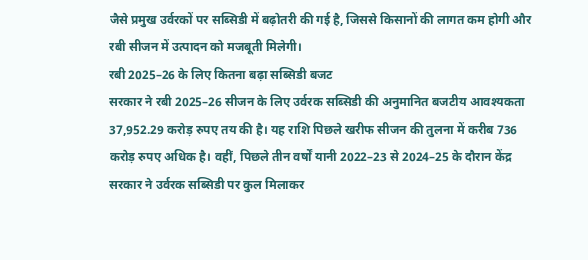जैसे प्रमुख उर्वरकों पर सब्सिडी में बढ़ोतरी की गई है, जिससे किसानों की लागत कम होगी और रबी सीजन में उत्पादन को मजबूती मिलेगी।
रबी 2025–26 के लिए कितना बढ़ा सब्सिडी बजट
सरकार ने रबी 2025–26 सीजन के लिए उर्वरक सब्सिडी की अनुमानित बजटीय आवश्यकता 37,952.29 करोड़ रुपए तय की है। यह राशि पिछले खरीफ सीजन की तुलना में करीब 736 करोड़ रुपए अधिक है। वहीं, पिछले तीन वर्षों यानी 2022–23 से 2024–25 के दौरान केंद्र सरकार ने उर्वरक सब्सिडी पर कुल मिलाकर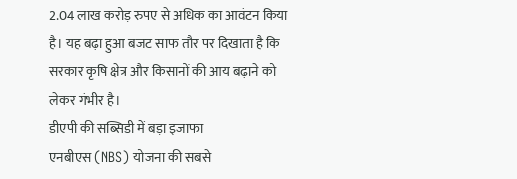2.04 लाख करोड़ रुपए से अधिक का आवंटन किया है। यह बढ़ा हुआ बजट साफ तौर पर दिखाता है कि सरकार कृषि क्षेत्र और किसानों की आय बढ़ाने को लेकर गंभीर है।
डीएपी की सब्सिडी में बड़ा इजाफा
एनबीएस (NBS) योजना की सबसे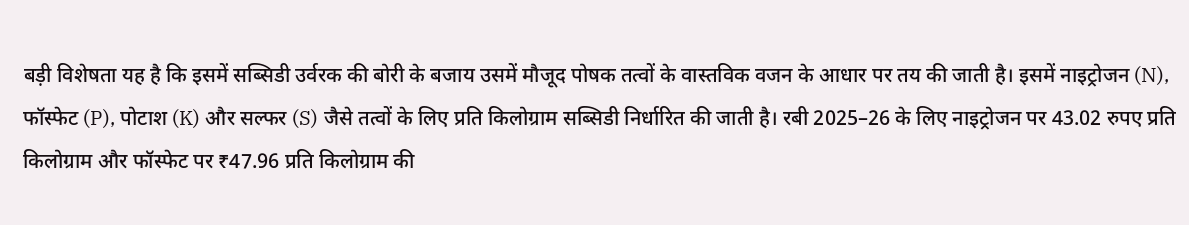बड़ी विशेषता यह है कि इसमें सब्सिडी उर्वरक की बोरी के बजाय उसमें मौजूद पोषक तत्वों के वास्तविक वजन के आधार पर तय की जाती है। इसमें नाइट्रोजन (N), फॉस्फेट (P), पोटाश (K) और सल्फर (S) जैसे तत्वों के लिए प्रति किलोग्राम सब्सिडी निर्धारित की जाती है। रबी 2025–26 के लिए नाइट्रोजन पर 43.02 रुपए प्रति किलोग्राम और फॉस्फेट पर ₹47.96 प्रति किलोग्राम की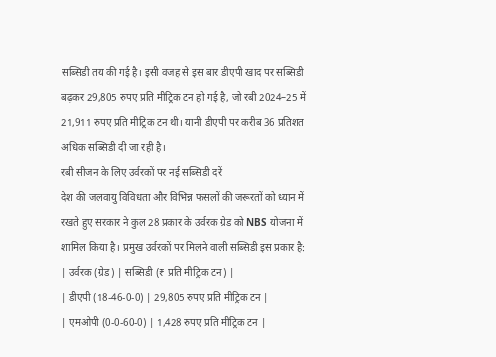सब्सिडी तय की गई है। इसी वजह से इस बार डीएपी खाद पर सब्सिडी बढ़कर 29,805 रुपए प्रति मीट्रिक टन हो गई है, जो रबी 2024–25 में 21,911 रुपए प्रति मीट्रिक टन थी। यानी डीएपी पर करीब 36 प्रतिशत अधिक सब्सिडी दी जा रही है।
रबी सीजन के लिए उर्वरकों पर नई सब्सिडी दरें
देश की जलवायु विविधता और विभिन्न फसलों की जरूरतों को ध्यान में रखते हुए सरकार ने कुल 28 प्रकार के उर्वरक ग्रेड को NBS योजना में शामिल किया है। प्रमुख उर्वरकों पर मिलने वाली सब्सिडी इस प्रकार है:
| उर्वरक (ग्रेड) | सब्सिडी (₹ प्रति मीट्रिक टन) |
| डीएपी (18-46-0-0) | 29,805 रुपए प्रति मीट्रिक टन |
| एमओपी (0-0-60-0) | 1,428 रुपए प्रति मीट्रिक टन |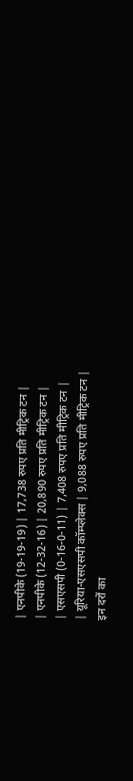| एनपीके (19-19-19) | 17,738 रुपए प्रति मीट्रिक टन |
| एनपीके (12-32-16) | 20,890 रुपए प्रति मीट्रिक टन |
| एसएसपी (0-16-0-11) | 7,408 रुपए प्रति मीट्रिक टन |
| यूरिया-एसएसपी कॉम्प्लेक्स | 9,088 रुपए प्रति मीट्रिक टन |
इन दरों का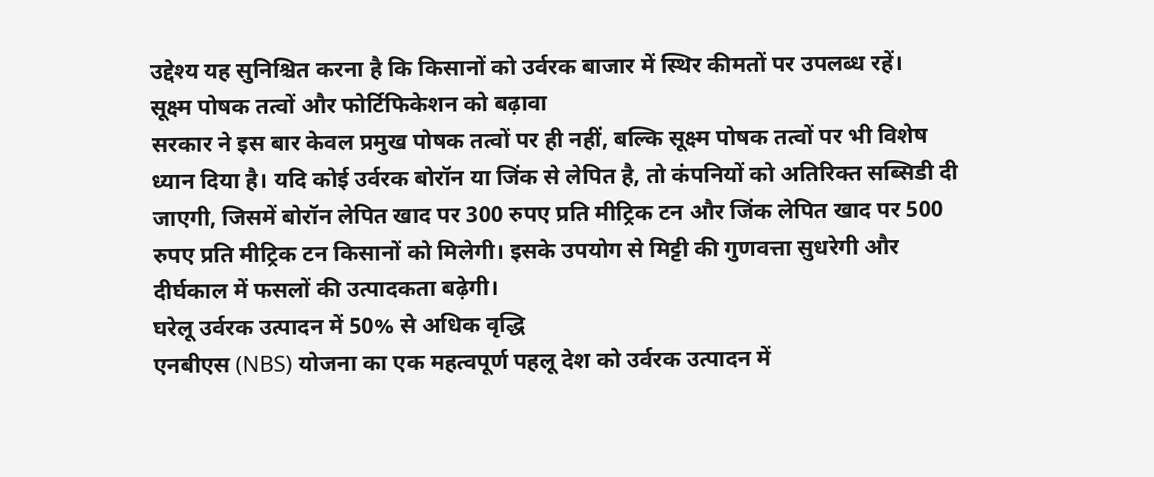उद्देश्य यह सुनिश्चित करना है कि किसानों को उर्वरक बाजार में स्थिर कीमतों पर उपलब्ध रहें।
सूक्ष्म पोषक तत्वों और फोर्टिफिकेशन को बढ़ावा
सरकार ने इस बार केवल प्रमुख पोषक तत्वों पर ही नहीं, बल्कि सूक्ष्म पोषक तत्वों पर भी विशेष ध्यान दिया है। यदि कोई उर्वरक बोरॉन या जिंक से लेपित है, तो कंपनियों को अतिरिक्त सब्सिडी दी जाएगी, जिसमें बोरॉन लेपित खाद पर 300 रुपए प्रति मीट्रिक टन और जिंक लेपित खाद पर 500 रुपए प्रति मीट्रिक टन किसानों को मिलेगी। इसके उपयोग से मिट्टी की गुणवत्ता सुधरेगी और दीर्घकाल में फसलों की उत्पादकता बढ़ेगी।
घरेलू उर्वरक उत्पादन में 50% से अधिक वृद्धि
एनबीएस (NBS) योजना का एक महत्वपूर्ण पहलू देश को उर्वरक उत्पादन में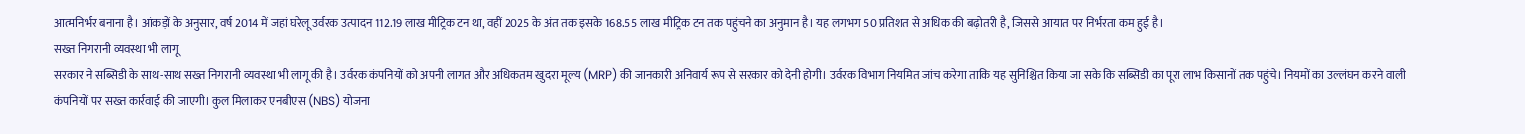आत्मनिर्भर बनाना है। आंकड़ों के अनुसार, वर्ष 2014 में जहां घरेलू उर्वरक उत्पादन 112.19 लाख मीट्रिक टन था, वहीं 2025 के अंत तक इसके 168.55 लाख मीट्रिक टन तक पहुंचने का अनुमान है। यह लगभग 50 प्रतिशत से अधिक की बढ़ोतरी है, जिससे आयात पर निर्भरता कम हुई है।
सख्त निगरानी व्यवस्था भी लागू
सरकार ने सब्सिडी के साथ-साथ सख्त निगरानी व्यवस्था भी लागू की है। उर्वरक कंपनियों को अपनी लागत और अधिकतम खुदरा मूल्य (MRP) की जानकारी अनिवार्य रूप से सरकार को देनी होगी। उर्वरक विभाग नियमित जांच करेगा ताकि यह सुनिश्चित किया जा सके कि सब्सिडी का पूरा लाभ किसानों तक पहुंचे। नियमों का उल्लंघन करने वाली कंपनियों पर सख्त कार्रवाई की जाएगी। कुल मिलाकर एनबीएस (NBS) योजना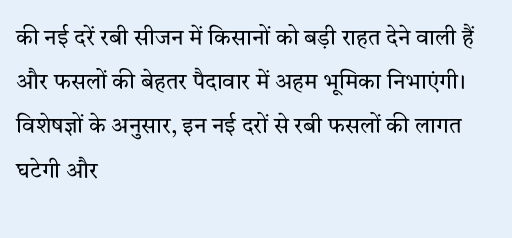की नई दरें रबी सीजन में किसानों को बड़ी राहत देने वाली हैं और फसलों की बेहतर पैदावार में अहम भूमिका निभाएंगी। विशेषज्ञों के अनुसार, इन नई दरों से रबी फसलों की लागत घटेगी और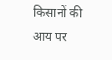किसानों की आय पर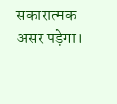सकारात्मक असर पड़ेगा।